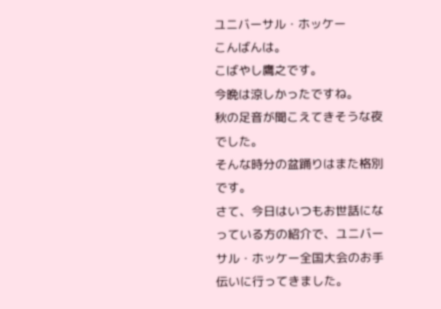ユニバーサル・ホッケー
こんばんは。
こばやし鷹之です。
今晩は涼しかったですね。
秋の足音が聞こえてきそうな夜でした。
そんな時分の盆踊りはまた格別です。
さて、今日はいつもお世話になっている方の紹介で、ユニバーサル・ホッケー全国大会のお手伝いに行ってきました。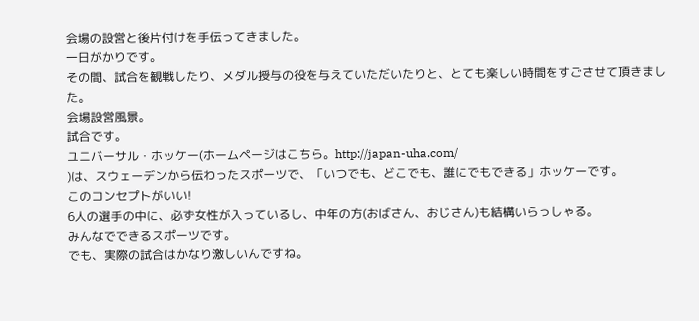会場の設営と後片付けを手伝ってきました。
一日がかりです。
その間、試合を観戦したり、メダル授与の役を与えていただいたりと、とても楽しい時間をすごさせて頂きました。
会場設営風景。
試合です。
ユニバーサル・ホッケー(ホームページはこちら。http://japan-uha.com/
)は、スウェーデンから伝わったスポーツで、「いつでも、どこでも、誰にでもできる」ホッケーです。
このコンセプトがいい!
6人の選手の中に、必ず女性が入っているし、中年の方(おばさん、おじさん)も結構いらっしゃる。
みんなでできるスポーツです。
でも、実際の試合はかなり激しいんですね。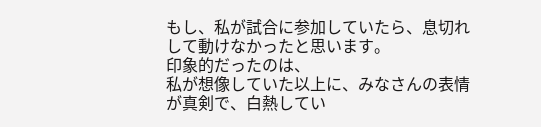もし、私が試合に参加していたら、息切れして動けなかったと思います。
印象的だったのは、
私が想像していた以上に、みなさんの表情が真剣で、白熱してい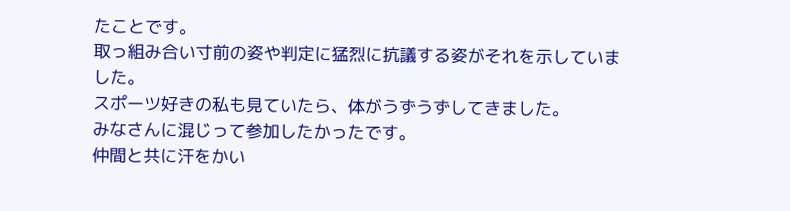たことです。
取っ組み合い寸前の姿や判定に猛烈に抗議する姿がそれを示していました。
スポーツ好きの私も見ていたら、体がうずうずしてきました。
みなさんに混じって参加したかったです。
仲間と共に汗をかい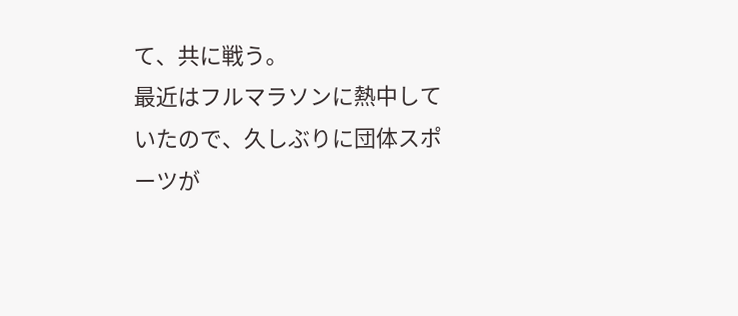て、共に戦う。
最近はフルマラソンに熱中していたので、久しぶりに団体スポーツが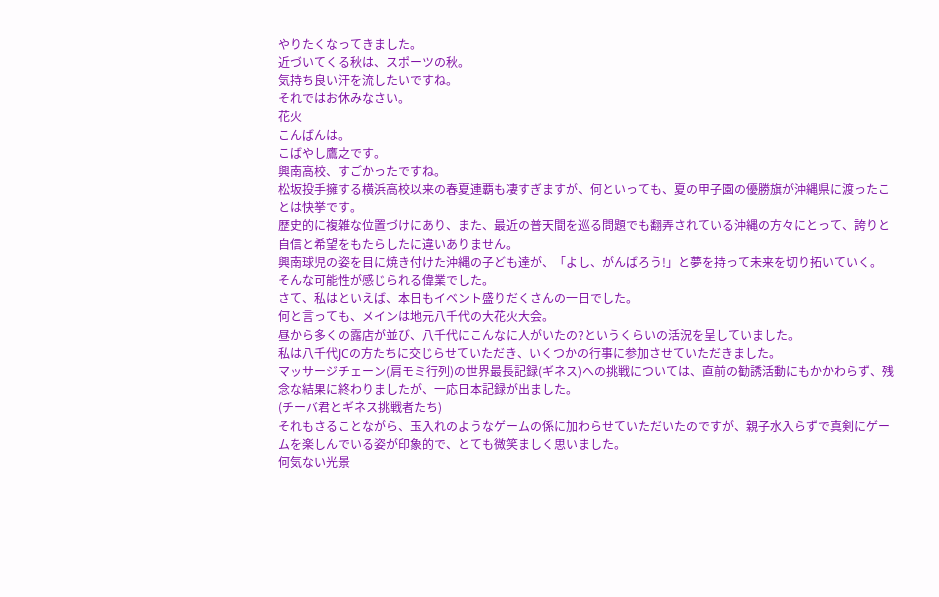やりたくなってきました。
近づいてくる秋は、スポーツの秋。
気持ち良い汗を流したいですね。
それではお休みなさい。
花火
こんばんは。
こばやし鷹之です。
興南高校、すごかったですね。
松坂投手擁する横浜高校以来の春夏連覇も凄すぎますが、何といっても、夏の甲子園の優勝旗が沖縄県に渡ったことは快挙です。
歴史的に複雑な位置づけにあり、また、最近の普天間を巡る問題でも翻弄されている沖縄の方々にとって、誇りと自信と希望をもたらしたに違いありません。
興南球児の姿を目に焼き付けた沖縄の子ども達が、「よし、がんばろう!」と夢を持って未来を切り拓いていく。
そんな可能性が感じられる偉業でした。
さて、私はといえば、本日もイベント盛りだくさんの一日でした。
何と言っても、メインは地元八千代の大花火大会。
昼から多くの露店が並び、八千代にこんなに人がいたの?というくらいの活況を呈していました。
私は八千代JCの方たちに交じらせていただき、いくつかの行事に参加させていただきました。
マッサージチェーン(肩モミ行列)の世界最長記録(ギネス)への挑戦については、直前の勧誘活動にもかかわらず、残念な結果に終わりましたが、一応日本記録が出ました。
(チーバ君とギネス挑戦者たち)
それもさることながら、玉入れのようなゲームの係に加わらせていただいたのですが、親子水入らずで真剣にゲームを楽しんでいる姿が印象的で、とても微笑ましく思いました。
何気ない光景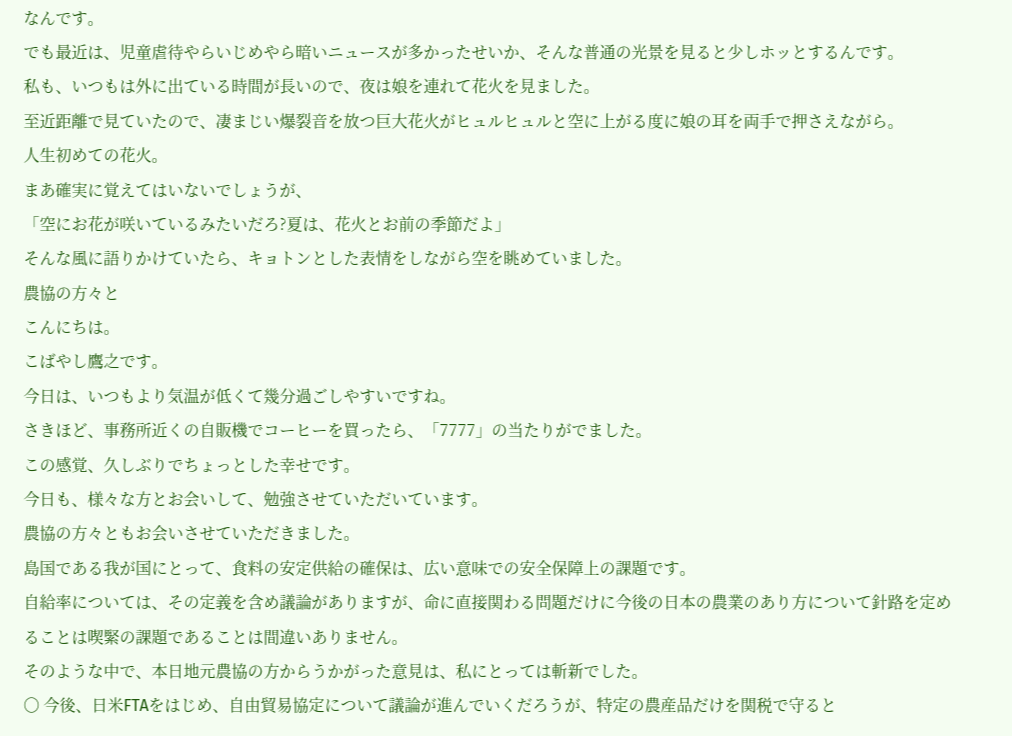なんです。
でも最近は、児童虐待やらいじめやら暗いニュースが多かったせいか、そんな普通の光景を見ると少しホッとするんです。
私も、いつもは外に出ている時間が長いので、夜は娘を連れて花火を見ました。
至近距離で見ていたので、凄まじい爆裂音を放つ巨大花火がヒュルヒュルと空に上がる度に娘の耳を両手で押さえながら。
人生初めての花火。
まあ確実に覚えてはいないでしょうが、
「空にお花が咲いているみたいだろ?夏は、花火とお前の季節だよ」
そんな風に語りかけていたら、キョトンとした表情をしながら空を眺めていました。
農協の方々と
こんにちは。
こばやし鷹之です。
今日は、いつもより気温が低くて幾分過ごしやすいですね。
さきほど、事務所近くの自販機でコーヒーを買ったら、「7777」の当たりがでました。
この感覚、久しぶりでちょっとした幸せです。
今日も、様々な方とお会いして、勉強させていただいています。
農協の方々ともお会いさせていただきました。
島国である我が国にとって、食料の安定供給の確保は、広い意味での安全保障上の課題です。
自給率については、その定義を含め議論がありますが、命に直接関わる問題だけに今後の日本の農業のあり方について針路を定めることは喫緊の課題であることは間違いありません。
そのような中で、本日地元農協の方からうかがった意見は、私にとっては斬新でした。
〇 今後、日米FTAをはじめ、自由貿易協定について議論が進んでいくだろうが、特定の農産品だけを関税で守ると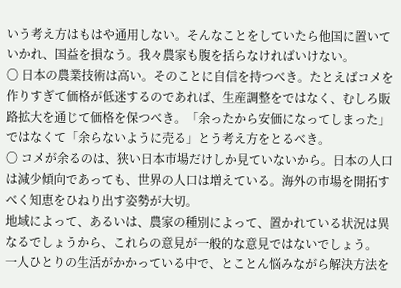いう考え方はもはや通用しない。そんなことをしていたら他国に置いていかれ、国益を損なう。我々農家も腹を括らなければいけない。
〇 日本の農業技術は高い。そのことに自信を持つべき。たとえばコメを作りすぎて価格が低迷するのであれば、生産調整をではなく、むしろ販路拡大を通じて価格を保つべき。「余ったから安価になってしまった」ではなくて「余らないように売る」とう考え方をとるべき。
〇 コメが余るのは、狭い日本市場だけしか見ていないから。日本の人口は減少傾向であっても、世界の人口は増えている。海外の市場を開拓すべく知恵をひねり出す姿勢が大切。
地域によって、あるいは、農家の種別によって、置かれている状況は異なるでしょうから、これらの意見が一般的な意見ではないでしょう。
一人ひとりの生活がかかっている中で、とことん悩みながら解決方法を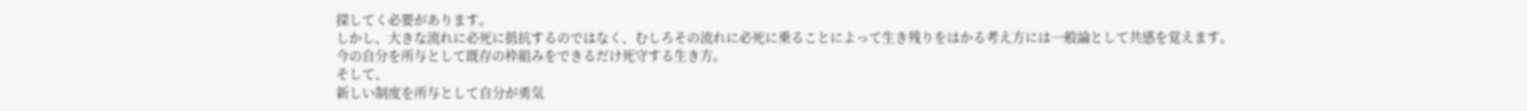探してく必要があります。
しかし、大きな流れに必死に抵抗するのではなく、むしろその流れに必死に乗ることによって生き残りをはかる考え方には一般論として共感を覚えます。
今の自分を所与として既存の枠組みをできるだけ死守する生き方。
そして、
新しい制度を所与として自分が勇気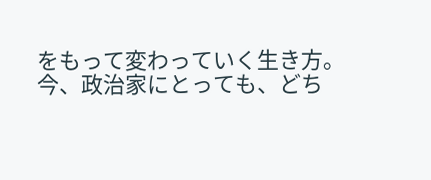をもって変わっていく生き方。
今、政治家にとっても、どち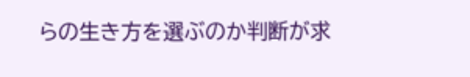らの生き方を選ぶのか判断が求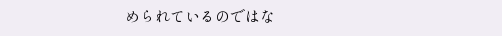められているのではな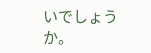いでしょうか。